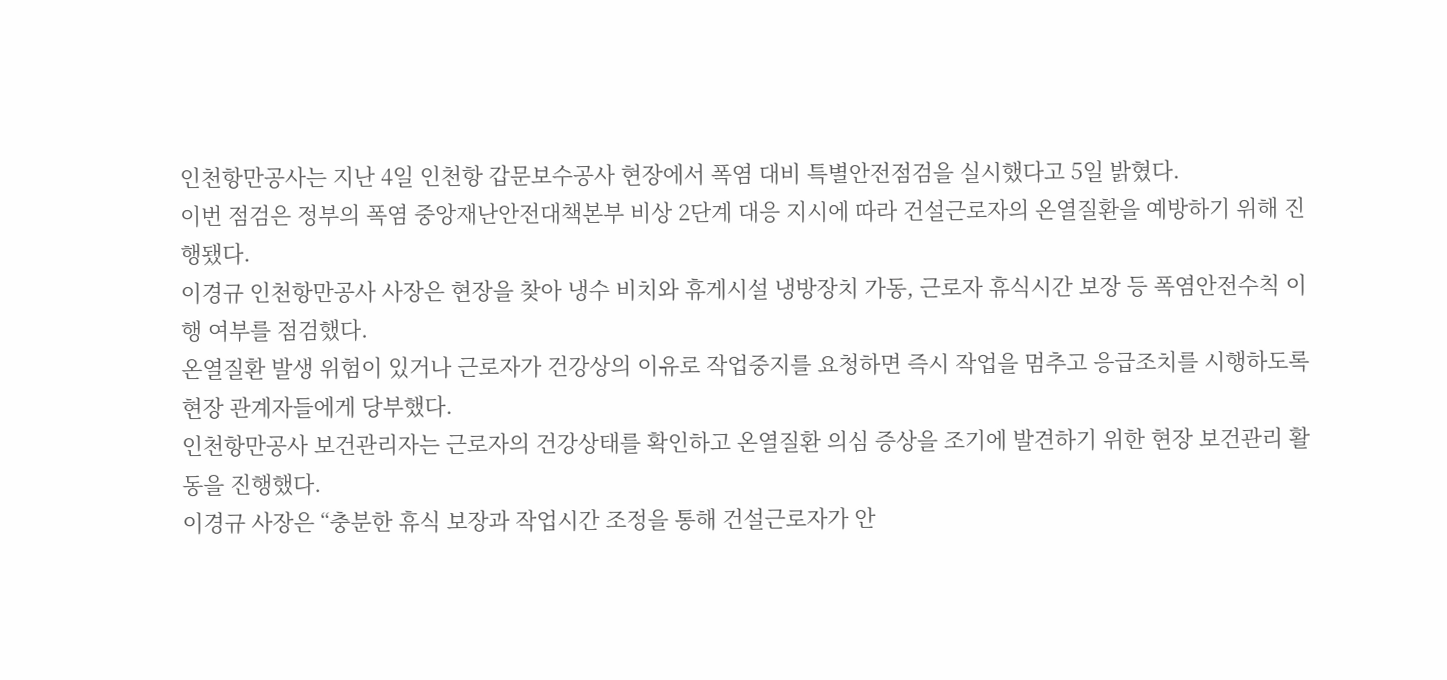인천항만공사는 지난 4일 인천항 갑문보수공사 현장에서 폭염 대비 특별안전점검을 실시했다고 5일 밝혔다.
이번 점검은 정부의 폭염 중앙재난안전대책본부 비상 2단계 대응 지시에 따라 건설근로자의 온열질환을 예방하기 위해 진행됐다.
이경규 인천항만공사 사장은 현장을 찾아 냉수 비치와 휴게시설 냉방장치 가동, 근로자 휴식시간 보장 등 폭염안전수칙 이행 여부를 점검했다.
온열질환 발생 위험이 있거나 근로자가 건강상의 이유로 작업중지를 요청하면 즉시 작업을 멈추고 응급조치를 시행하도록 현장 관계자들에게 당부했다.
인천항만공사 보건관리자는 근로자의 건강상태를 확인하고 온열질환 의심 증상을 조기에 발견하기 위한 현장 보건관리 활동을 진행했다.
이경규 사장은 “충분한 휴식 보장과 작업시간 조정을 통해 건설근로자가 안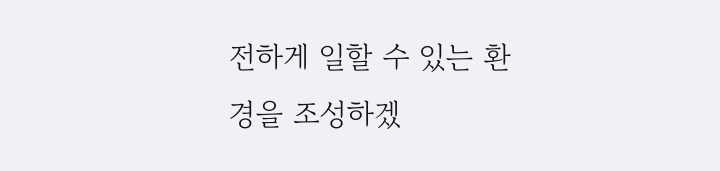전하게 일할 수 있는 환경을 조성하겠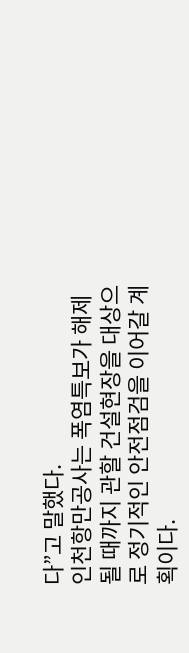다”고 말했다.
인천항만공사는 폭염특보가 해제될 때까지 관할 건설현장을 대상으로 정기적인 안전점검을 이어갈 계획이다.